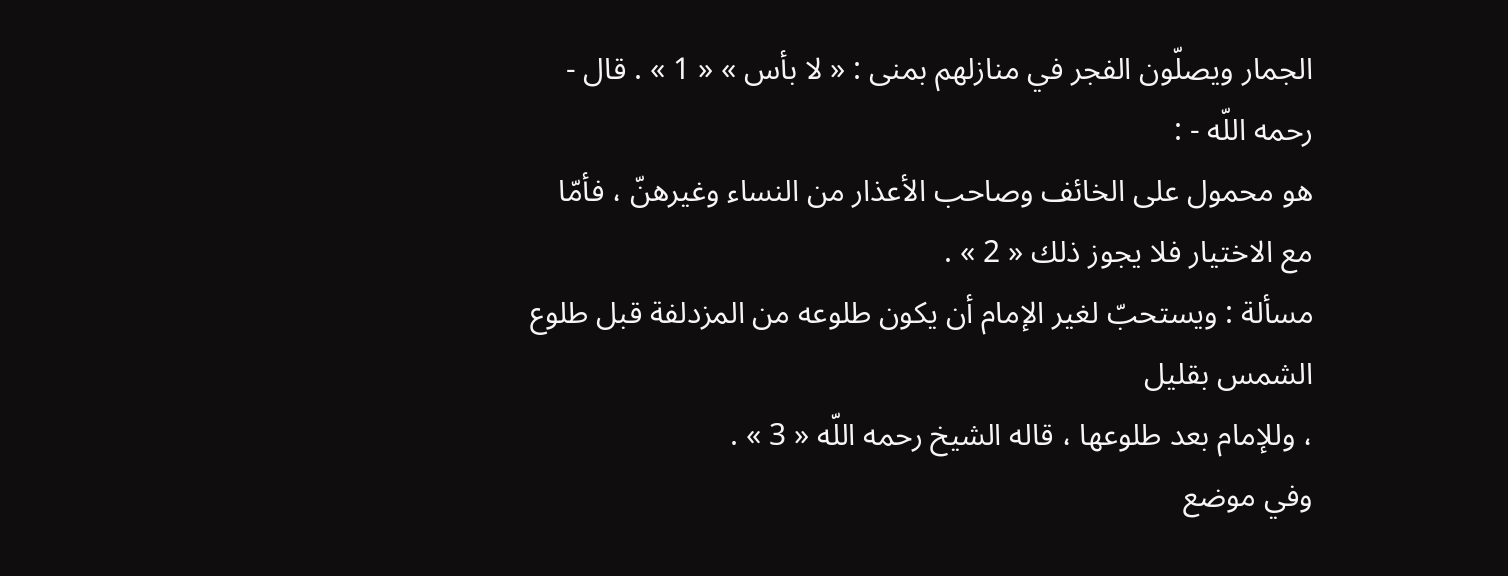الجمار ويصلّون الفجر في منازلهم بمنى : « لا بأس » « 1 » . قال - رحمه اللّه - :
هو محمول على الخائف وصاحب الأعذار من النساء وغيرهنّ ، فأمّا مع الاختيار فلا يجوز ذلك « 2 » .
مسألة : ويستحبّ لغير الإمام أن يكون طلوعه من المزدلفة قبل طلوع الشمس بقليل
، وللإمام بعد طلوعها ، قاله الشيخ رحمه اللّه « 3 » .
وفي موضع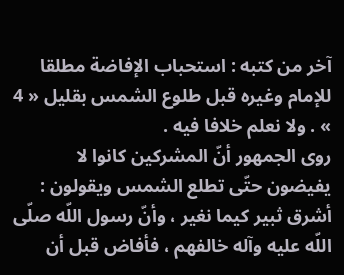آخر من كتبه : استحباب الإفاضة مطلقا للإمام وغيره قبل طلوع الشمس بقليل « 4 » . ولا نعلم خلافا فيه .
روى الجمهور أنّ المشركين كانوا لا يفيضون حتّى تطلع الشمس ويقولون :
أشرق ثبير كيما نغير ، وأنّ رسول اللّه صلّى اللّه عليه وآله خالفهم ، فأفاض قبل أن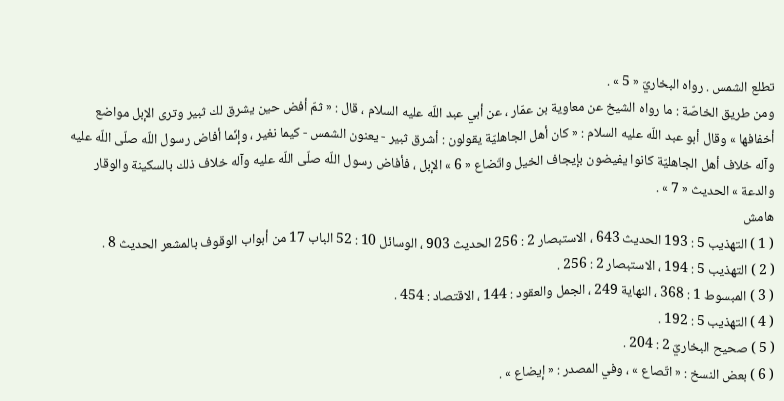تطلع الشمس . رواه البخاريّ « 5 » .
ومن طريق الخاصّة : ما رواه الشيخ عن معاوية بن عمّار ، عن أبي عبد اللّه عليه السلام ، قال : « ثمّ أفض حين يشرق لك ثبير وترى الإبل مواضع أخفافها » وقال أبو عبد اللّه عليه السلام : « كان أهل الجاهليّة يقولون : أشرق ثبير - يعنون الشمس - كيما نغير ، وإنّما أفاض رسول اللّه صلّى اللّه عليه وآله خلاف أهل الجاهليّة كانوا يفيضون بإيجاف الخيل واتّضاع « 6 » الإبل ، فأفاض رسول اللّه صلّى اللّه عليه وآله خلاف ذلك بالسكينة والوقار والدعة » الحديث « 7 » .
هامش
( 1 ) التهذيب 5 : 193 الحديث 643 ، الاستبصار 2 : 256 الحديث 903 ، الوسائل 10 : 52 الباب 17 من أبواب الوقوف بالمشعر الحديث 8 .
( 2 ) التهذيب 5 : 194 ، الاستبصار 2 : 256 .
( 3 ) المبسوط 1 : 368 ، النهاية 249 ، الجمل والعقود : 144 ، الاقتصاد : 454 .
( 4 ) التهذيب 5 : 192 .
( 5 ) صحيح البخاريّ 2 : 204 .
( 6 ) بعض النسخ : « اتّصاع » ، وفي المصدر : « إيضاع » .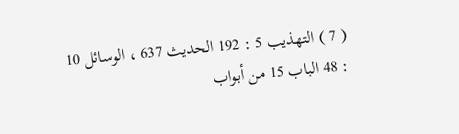( 7 ) التهذيب 5 : 192 الحديث 637 ، الوسائل 10 : 48 الباب 15 من أبواب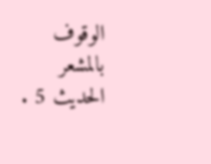الوقوف بالمشعر الحديث 5 .